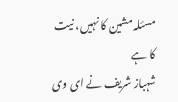مسئلہ مشین کا نہیں، نیت کا ہے
شہباز شریف نے ای وی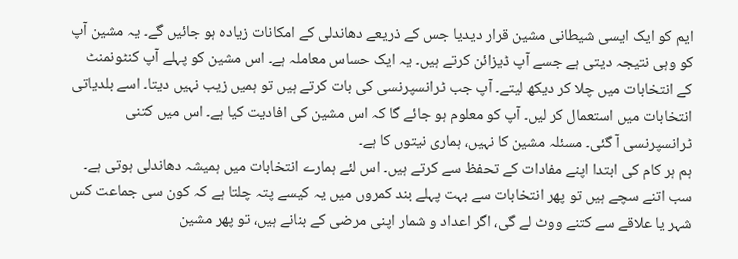ایم کو ایک ایسی شیطانی مشین قرار دیدیا جس کے ذریعے دھاندلی کے امکانات زیادہ ہو جائیں گے۔ یہ مشین آپ کو وہی نتیجہ دیتی ہے جسے آپ ڈیزائن کرتے ہیں۔ یہ ایک حساس معاملہ ہے۔ اس مشین کو پہلے آپ کنٹونمنٹ کے انتخابات میں چلا کر دیکھ لیتے۔ آپ جب ٹرانسپرنسی کی بات کرتے ہیں تو ہمیں زیب نہیں دیتا۔ اسے بلدیاتی انتخابات میں استعمال کر لیں۔ آپ کو معلوم ہو جائے گا کہ اس مشین کی افادیت کیا ہے۔ اس میں کتنی ٹرانسپرنسی آ گئی۔ مسئلہ مشین کا نہیں، ہماری نیتوں کا ہے۔
ہم ہر کام کی ابتدا اپنے مفادات کے تحفظ سے کرتے ہیں۔ اس لئے ہمارے انتخابات میں ہمیشہ دھاندلی ہوتی ہے۔ سب اتنے سچے ہیں تو پھر انتخابات سے بہت پہلے بند کمروں میں یہ کیسے پتہ چلتا ہے کہ کون سی جماعت کس شہر یا علاقے سے کتنے ووٹ لے گی، اگر اعداد و شمار اپنی مرضی کے بنانے ہیں، تو پھر مشین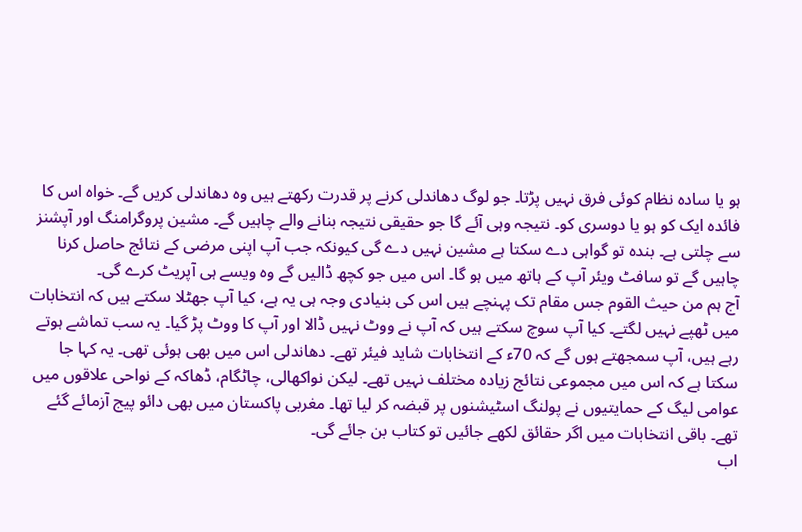ہو یا سادہ نظام کوئی فرق نہیں پڑتا۔ جو لوگ دھاندلی کرنے پر قدرت رکھتے ہیں وہ دھاندلی کریں گے۔ خواہ اس کا فائدہ ایک کو ہو یا دوسری کو۔ نتیجہ وہی آئے گا جو حقیقی نتیجہ بنانے والے چاہیں گے۔ مشین پروگرامنگ اور آپشنز سے چلتی ہے۔ بندہ تو گواہی دے سکتا ہے مشین نہیں دے گی کیونکہ جب آپ اپنی مرضی کے نتائج حاصل کرنا چاہیں گے تو سافٹ ویئر آپ کے ہاتھ میں ہو گا۔ اس میں جو کچھ ڈالیں گے وہ ویسے ہی آپریٹ کرے گی۔
آج ہم من حیث القوم جس مقام تک پہنچے ہیں اس کی بنیادی وجہ ہی یہ ہے، کیا آپ جھٹلا سکتے ہیں کہ انتخابات میں ٹھپے نہیں لگتے۔ کیا آپ سوچ سکتے ہیں کہ آپ نے ووٹ نہیں ڈالا اور آپ کا ووٹ پڑ گیا۔ یہ سب تماشے ہوتے رہے ہیں، آپ سمجھتے ہوں گے کہ 70ء کے انتخابات شاید فیئر تھے۔ دھاندلی اس میں بھی ہوئی تھی۔ یہ کہا جا سکتا ہے کہ اس میں مجموعی نتائج زیادہ مختلف نہیں تھے۔ لیکن نواکھالی، چاٹگام، ڈھاکہ کے نواحی علاقوں میں عوامی لیگ کے حمایتیوں نے پولنگ اسٹیشنوں پر قبضہ کر لیا تھا۔ مغربی پاکستان میں بھی دائو پیج آزمائے گئے تھے۔ باقی انتخابات میں اگر حقائق لکھے جائیں تو کتاب بن جائے گی۔
اب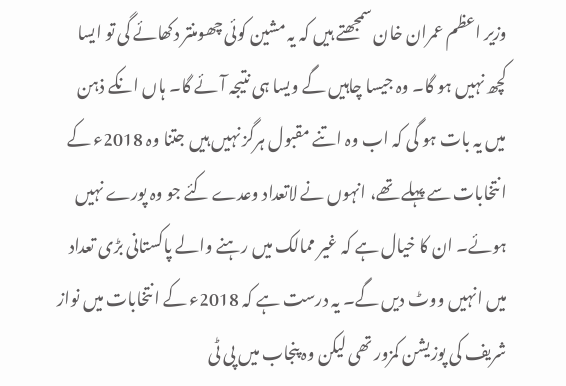وزیر اعظم عمران خان سمجھتے ہیں کہ یہ مشین کوئی چھومنتر دکھائے گی تو ایسا کچھ نہیں ہو گا۔ وہ جیسا چاہیں گے ویسا ہی نتیجہ آئے گا۔ ہاں انکے ذہن میں یہ بات ہو گی کہ اب وہ اتنے مقبول ہرگز نہیں ہیں جتنا وہ 2018ء کے انتخابات سے پہلے تھے، انہوں نے لاتعداد وعدے کئے جو وہ پورے نہیں ہوئے۔ ان کا خیال ہے کہ غیر ممالک میں رہنے والے پاکستانی بڑی تعداد میں انہیں ووٹ دیں گے۔ یہ درست ہے کہ 2018ء کے انتخابات میں نواز شریف کی پوزیشن کمزور تھی لیکن وہ پنجاب میں پی ٹی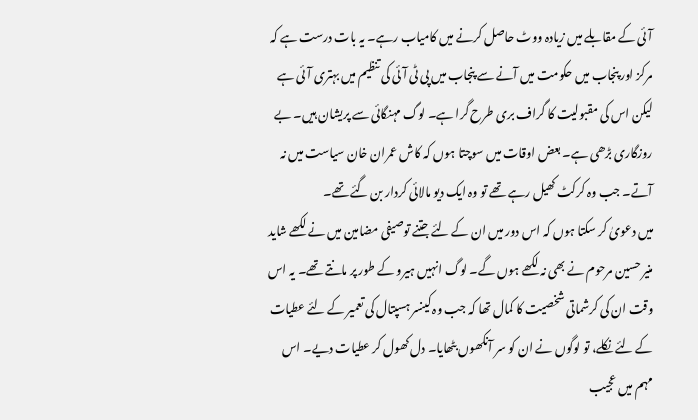آئی کے مقابلے میں زیادہ ووٹ حاصل کرنے میں کامیاب رہے۔ یہ بات درست ہے کہ مرکز اور پنجاب میں حکومت میں آنے سے پنجاب میں پی ٹی آئی کی تنظیم میں بہتری آئی ہے لیکن اس کی مقبولیت کا گراف بری طرح گرا ہے۔ لوگ مہنگائی سے پریشان ہیں۔ بے روزگاری بڑھی ہے۔ بعض اوقات میں سوچتا ہوں کہ کاش عمران خان سیاست میں نہ آتے۔ جب وہ کرکٹ کھیل رہے تھے تو وہ ایک دیو مالائی کردار بن گئے تھے۔
میں دعویٰ کر سکتا ہوں کہ اس دور میں ان کے لئے جتنے توصیفی مضامین میں نے لکھے شاید منیر حسین مرحوم نے بھی نہ لکھے ہوں گے۔ لوگ انہیں ہیرو کے طور پر مانتے تھے۔ یہ اس وقت ان کی کرشماتی شخصیت کا کمال تھا کہ جب وہ کینسر ہسپتال کی تعمیر کے لئے عطیات کے لئے نکلے، تو لوگوں نے ان کو سر آنکھوں بٹھایا۔ دل کھول کر عطیات دیے۔ اس مہم میں عجیب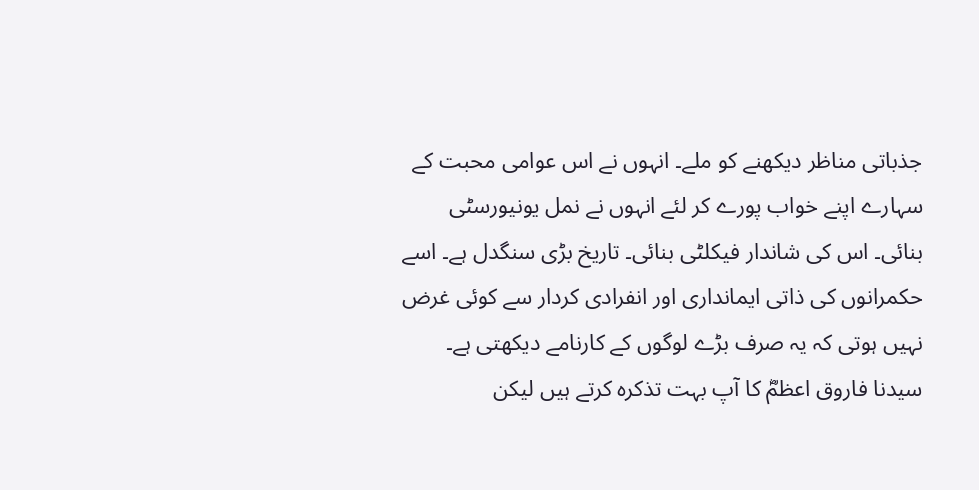جذباتی مناظر دیکھنے کو ملے۔ انہوں نے اس عوامی محبت کے سہارے اپنے خواب پورے کر لئے انہوں نے نمل یونیورسٹی بنائی۔ اس کی شاندار فیکلٹی بنائی۔ تاریخ بڑی سنگدل ہے۔ اسے حکمرانوں کی ذاتی ایمانداری اور انفرادی کردار سے کوئی غرض نہیں ہوتی کہ یہ صرف بڑے لوگوں کے کارنامے دیکھتی ہے۔
سیدنا فاروق اعظمؓ کا آپ بہت تذکرہ کرتے ہیں لیکن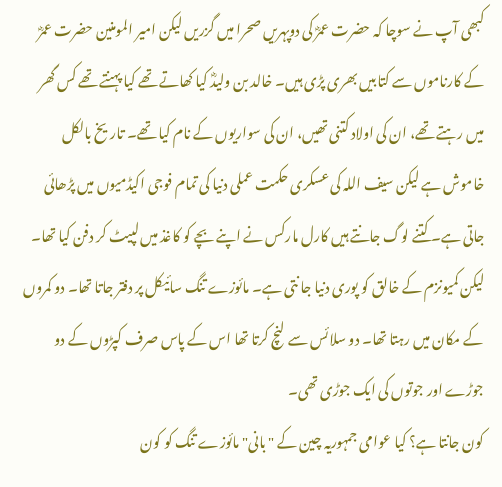کبھی آپ نے سوچا کہ حضرت عمرؓ کی دوپہریں صحرا میں گزریں لیکن امیر المومنین حضرت عمرؓ کے کارناموں سے کتابیں بھری پڑی ہیں۔ خالد بن ولیدؓ کیا کھاتے تھے کیا پہنتے تھے کس گھر میں رہتے تھے، ان کی اولاد کتنی تھیں، ان کی سواریوں کے نام کیا تھے۔ تاریخ بالکل خاموش ہے لیکن سیف اللہ کی عسکری حکمت عملی دنیا کی تمام فوجی اکیڈمیوں میں پڑھائی جاتی ہے۔ کتنے لوگ جانتے ہیں کارل مارکس نے اپنے بچے کو کاغذ میں لپیٹ کر دفن کیا تھا۔ لیکن کمیونزم کے خالق کو پوری دنیا جا نتی ہے۔ مائوزے تنگ سائیکل پر دفتر جاتا تھا۔ دو کمروں کے مکان میں رہتا تھا۔ دو سلائس سے لنچ کرتا تھا اس کے پاس صرف کپڑوں کے دو جوڑے اور جوتوں کی ایک جوڑی تھی۔
کون جانتا ہے؟ کیا عوامی جمہوریہ چین کے "بانی" مائوزے تنگ کو کون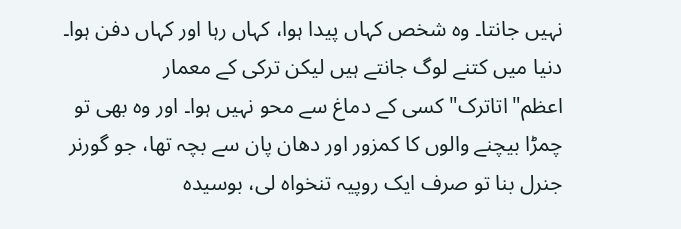نہیں جانتا۔ وہ شخص کہاں پیدا ہوا، کہاں رہا اور کہاں دفن ہوا۔ دنیا میں کتنے لوگ جانتے ہیں لیکن ترکی کے معمار اعظم"اتاترک" کسی کے دماغ سے محو نہیں ہوا۔ اور وہ بھی تو چمڑا بیچنے والوں کا کمزور اور دھان پان سے بچہ تھا، جو گورنر جنرل بنا تو صرف ایک روپیہ تنخواہ لی، بوسیدہ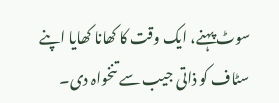سوٹ پہنے، ایک وقت کا کھانا کھایا اپنے سٹاف کو ذاتی جیب سے تنخواہ دی۔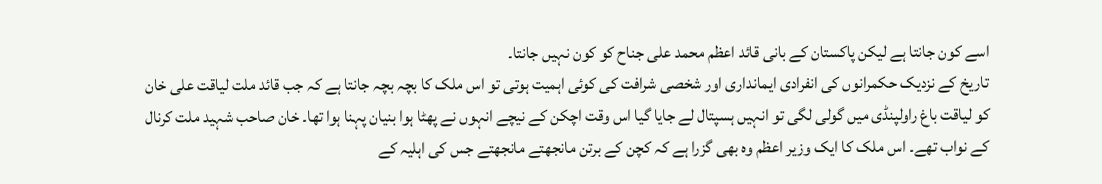اسے کون جانتا ہے لیکن پاکستان کے بانی قائد اعظم محمد علی جناح کو کون نہیں جانتا۔
تاریخ کے نزدیک حکمرانوں کی انفرادی ایمانداری اور شخصی شرافت کی کوئی اہمیت ہوتی تو اس ملک کا بچہ بچہ جانتا ہے کہ جب قائد ملت لیاقت علی خان کو لیاقت باغ راولپنڈی میں گولی لگی تو انہیں ہسپتال لے جایا گیا اس وقت اچکن کے نیچے انہوں نے پھٹا ہوا بنیان پہنا ہوا تھا۔ خان صاحب شہید ملت کرنال کے نواب تھے۔ اس ملک کا ایک وزیر اعظم وہ بھی گزرا ہے کہ کچن کے برتن مانجھتے مانجھتے جس کی اہلیہ کے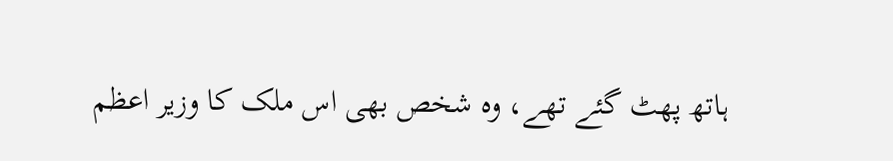ہاتھ پھٹ گئے تھے، وہ شخص بھی اس ملک کا وزیر اعظم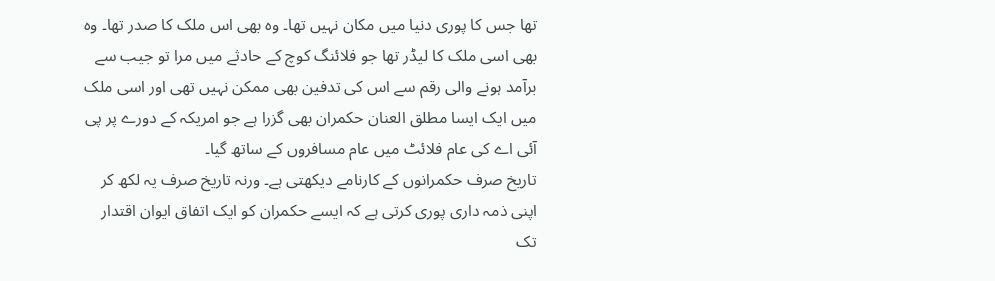تھا جس کا پوری دنیا میں مکان نہیں تھا۔ وہ بھی اس ملک کا صدر تھا۔ وہ بھی اسی ملک کا لیڈر تھا جو فلائنگ کوچ کے حادثے میں مرا تو جیب سے برآمد ہونے والی رقم سے اس کی تدفین بھی ممکن نہیں تھی اور اسی ملک میں ایک ایسا مطلق العنان حکمران بھی گزرا ہے جو امریکہ کے دورے پر پی آئی اے کی عام فلائٹ میں عام مسافروں کے ساتھ گیا۔
تاریخ صرف حکمرانوں کے کارنامے دیکھتی ہے۔ ورنہ تاریخ صرف یہ لکھ کر اپنی ذمہ داری پوری کرتی ہے کہ ایسے حکمران کو ایک اتفاق ایوان اقتدار تک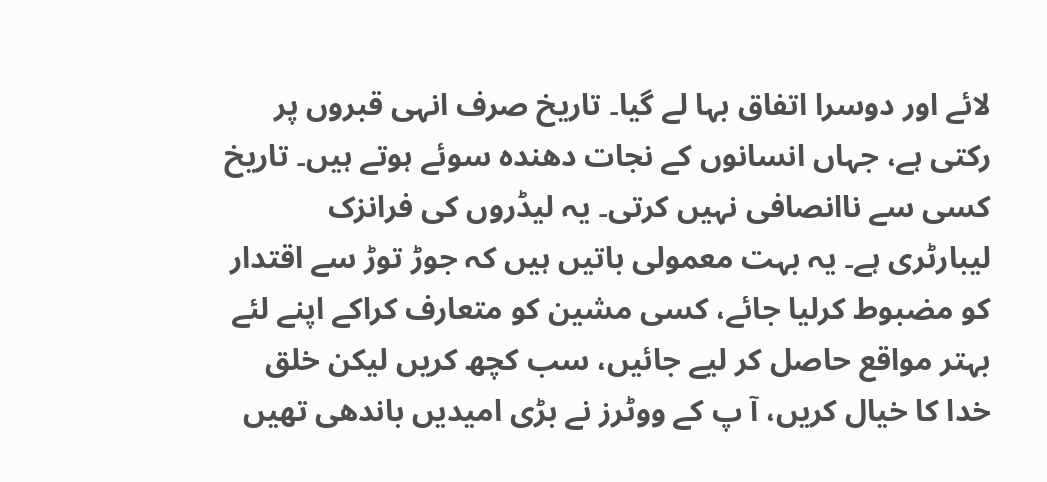لائے اور دوسرا اتفاق بہا لے گیا۔ تاریخ صرف انہی قبروں پر رکتی ہے، جہاں انسانوں کے نجات دھندہ سوئے ہوتے ہیں۔ تاریخ کسی سے ناانصافی نہیں کرتی۔ یہ لیڈروں کی فرانزک لیبارٹری ہے۔ یہ بہت معمولی باتیں ہیں کہ جوڑ توڑ سے اقتدار کو مضبوط کرلیا جائے، کسی مشین کو متعارف کراکے اپنے لئے بہتر مواقع حاصل کر لیے جائیں، سب کچھ کریں لیکن خلق خدا کا خیال کریں، آ پ کے ووٹرز نے بڑی امیدیں باندھی تھیں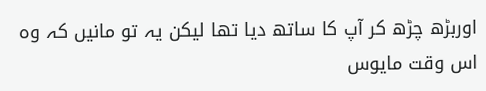اوربڑھ چڑھ کر آپ کا ساتھ دیا تھا لیکن یہ تو مانیں کہ وہ اس وقت مایوس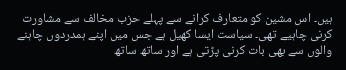ہیں۔ اس مشین کو متعارف کرانے سے پہلے حزب مخالف سے مشاورت کرنی چاہیے تھی۔ سیاست ایسا کھیل ہے جس میں اپنے ہمدردوں چاہنے والوں سے بھی بات کرنی پڑتی ہے اور ساتھ ساتھ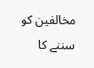مخالفین کو سننے کا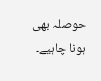حوصلہ بھی ہونا چاہیے۔